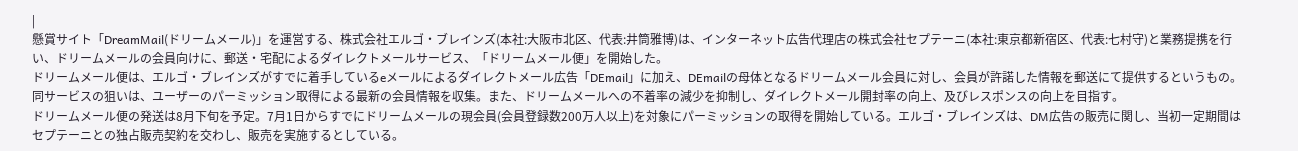|
懸賞サイト「DreamMail(ドリームメール)」を運営する、株式会社エルゴ・ブレインズ(本社:大阪市北区、代表:井筒雅博)は、インターネット広告代理店の株式会社セプテーニ(本社:東京都新宿区、代表:七村守)と業務提携を行い、ドリームメールの会員向けに、郵送・宅配によるダイレクトメールサービス、「ドリームメール便」を開始した。
ドリームメール便は、エルゴ・ブレインズがすでに着手しているeメールによるダイレクトメール広告「DEmail」に加え、DEmailの母体となるドリームメール会員に対し、会員が許諾した情報を郵送にて提供するというもの。同サービスの狙いは、ユーザーのパーミッション取得による最新の会員情報を収集。また、ドリームメールへの不着率の減少を抑制し、ダイレクトメール開封率の向上、及びレスポンスの向上を目指す。
ドリームメール便の発送は8月下旬を予定。7月1日からすでにドリームメールの現会員(会員登録数200万人以上)を対象にパーミッションの取得を開始している。エルゴ・ブレインズは、DM広告の販売に関し、当初一定期間はセプテーニとの独占販売契約を交わし、販売を実施するとしている。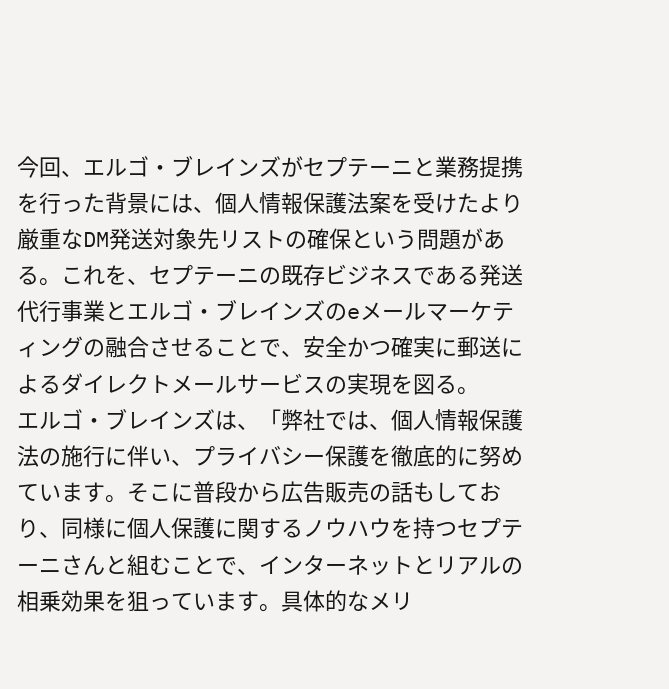今回、エルゴ・ブレインズがセプテーニと業務提携を行った背景には、個人情報保護法案を受けたより厳重なDM発送対象先リストの確保という問題がある。これを、セプテーニの既存ビジネスである発送代行事業とエルゴ・ブレインズのeメールマーケティングの融合させることで、安全かつ確実に郵送によるダイレクトメールサービスの実現を図る。
エルゴ・ブレインズは、「弊社では、個人情報保護法の施行に伴い、プライバシー保護を徹底的に努めています。そこに普段から広告販売の話もしており、同様に個人保護に関するノウハウを持つセプテーニさんと組むことで、インターネットとリアルの相乗効果を狙っています。具体的なメリ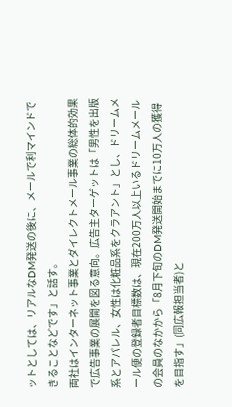ットとしては、リアルなDM発送の後に、メールで利マインドできることなどです」と話す。
両社はインターネット事業とダイレクトメール事業の総体的効果で広告事業の展開を図る意向。広告主ターゲットは「男性を出版系とアパレル、女性は化粧品系をクラアント」とし、ドリームメール便の登録者目標数は、現在200万人以上いるドリームメールの会員のなかから「8月下旬のDM発送開始までに10万人の獲得を目指す」(同広報担当者)と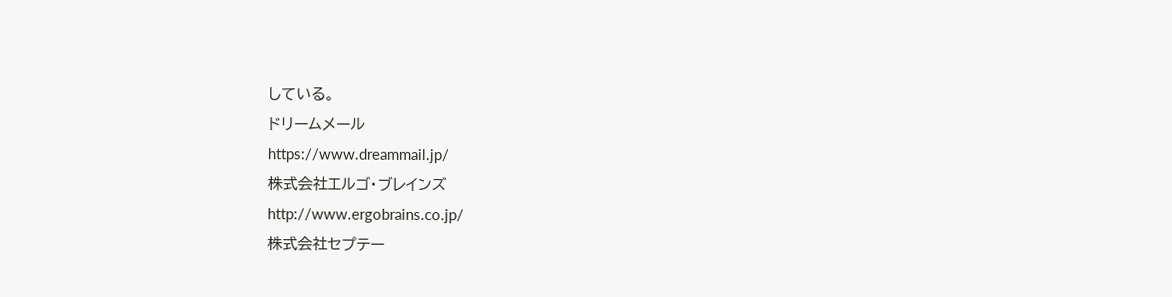している。
ドリームメール
https://www.dreammail.jp/
株式会社エルゴ・ブレインズ
http://www.ergobrains.co.jp/
株式会社セプテー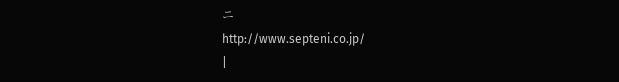ニ
http://www.septeni.co.jp/
|